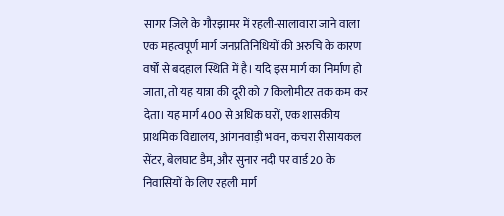सागर जिले के गौरझामर में रहली-सालावारा जाने वाला एक महत्वपूर्ण मार्ग जनप्रतिनिधियों की अरुचि के कारण वर्षों से बदहाल स्थिति में है। यदि इस मार्ग का निर्माण हो जाता, तो यह यात्रा की दूरी को 7 किलोमीटर तक कम कर देता। यह मार्ग 400 से अधिक घरों, एक शासकीय प्राथमिक विद्यालय, आंगनवाड़ी भवन, कचरा रीसायकल सेंटर, बेलघाट डैम, और सुनार नदी पर वार्ड 20 के निवासियों के लिए रहली मार्ग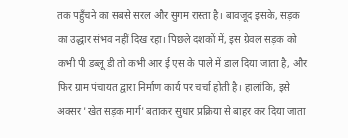तक पहुँचने का सबसे सरल और सुगम रास्ता है। बावजूद इसके, सड़क का उद्धार संभव नहीं दिख रहा। पिछले दशकों में, इस ग्रेवल सड़क को कभी पी डब्लू डी तो कभी आर ई एस के पाले में डाल दिया जाता है, और फिर ग्राम पंचायत द्वारा निर्माण कार्य पर चर्चा होती है। हालांकि, इसे अक्सर 'खेत सड़क मार्ग' बताकर सुधार प्रक्रिया से बाहर कर दिया जाता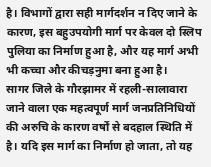है। विभागों द्वारा सही मार्गदर्शन न दिए जाने के कारण, इस बहुउपयोगी मार्ग पर केवल दो स्लिप पुलिया का निर्माण हुआ है, और यह मार्ग अभी भी कच्चा और कीचड़नुमा बना हुआ है।
सागर जिले के गौरझामर में रहली-सालावारा जाने वाला एक महत्वपूर्ण मार्ग जनप्रतिनिधियों की अरुचि के कारण वर्षों से बदहाल स्थिति में है। यदि इस मार्ग का निर्माण हो जाता, तो यह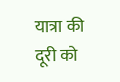यात्रा की दूरी को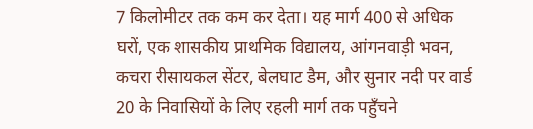7 किलोमीटर तक कम कर देता। यह मार्ग 400 से अधिक घरों, एक शासकीय प्राथमिक विद्यालय, आंगनवाड़ी भवन, कचरा रीसायकल सेंटर, बेलघाट डैम, और सुनार नदी पर वार्ड 20 के निवासियों के लिए रहली मार्ग तक पहुँचने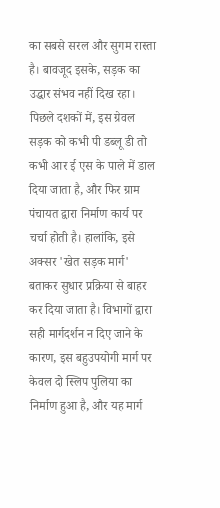का सबसे सरल और सुगम रास्ता है। बावजूद इसके, सड़क का उद्धार संभव नहीं दिख रहा। पिछले दशकों में, इस ग्रेवल सड़क को कभी पी डब्लू डी तो कभी आर ई एस के पाले में डाल दिया जाता है, और फिर ग्राम पंचायत द्वारा निर्माण कार्य पर चर्चा होती है। हालांकि, इसे अक्सर 'खेत सड़क मार्ग' बताकर सुधार प्रक्रिया से बाहर कर दिया जाता है। विभागों द्वारा सही मार्गदर्शन न दिए जाने के कारण, इस बहुउपयोगी मार्ग पर केवल दो स्लिप पुलिया का निर्माण हुआ है, और यह मार्ग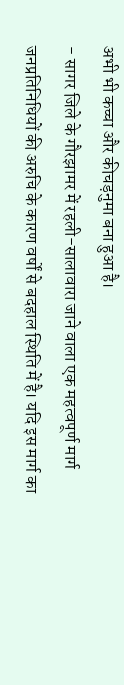अभी भी कच्चा और कीचड़नुमा बना हुआ है।
- सागर जिले के गौरझामर में रहली-सालावारा जाने वाला एक महत्वपूर्ण मार्ग जनप्रतिनिधियों की अरुचि के कारण वर्षों से बदहाल स्थिति में है। यदि इस मार्ग का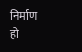निर्माण हो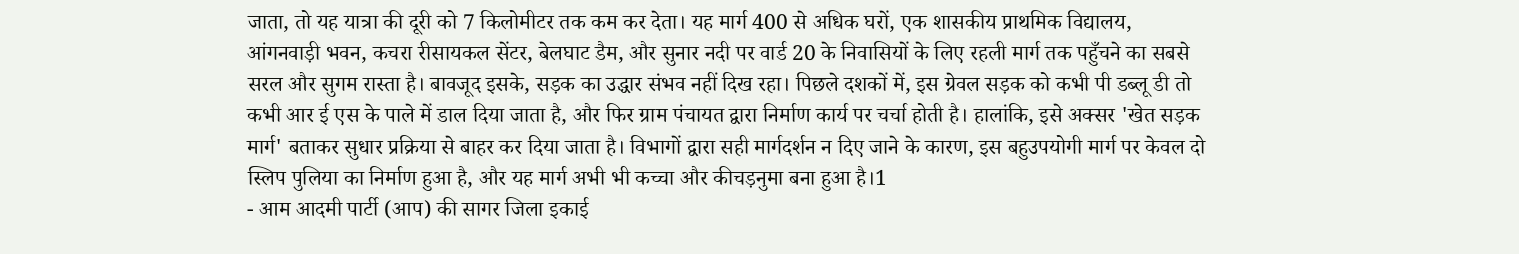जाता, तो यह यात्रा की दूरी को 7 किलोमीटर तक कम कर देता। यह मार्ग 400 से अधिक घरों, एक शासकीय प्राथमिक विद्यालय, आंगनवाड़ी भवन, कचरा रीसायकल सेंटर, बेलघाट डैम, और सुनार नदी पर वार्ड 20 के निवासियों के लिए रहली मार्ग तक पहुँचने का सबसे सरल और सुगम रास्ता है। बावजूद इसके, सड़क का उद्धार संभव नहीं दिख रहा। पिछले दशकों में, इस ग्रेवल सड़क को कभी पी डब्लू डी तो कभी आर ई एस के पाले में डाल दिया जाता है, और फिर ग्राम पंचायत द्वारा निर्माण कार्य पर चर्चा होती है। हालांकि, इसे अक्सर 'खेत सड़क मार्ग' बताकर सुधार प्रक्रिया से बाहर कर दिया जाता है। विभागों द्वारा सही मार्गदर्शन न दिए जाने के कारण, इस बहुउपयोगी मार्ग पर केवल दो स्लिप पुलिया का निर्माण हुआ है, और यह मार्ग अभी भी कच्चा और कीचड़नुमा बना हुआ है।1
- आम आदमी पार्टी (आप) की सागर जिला इकाई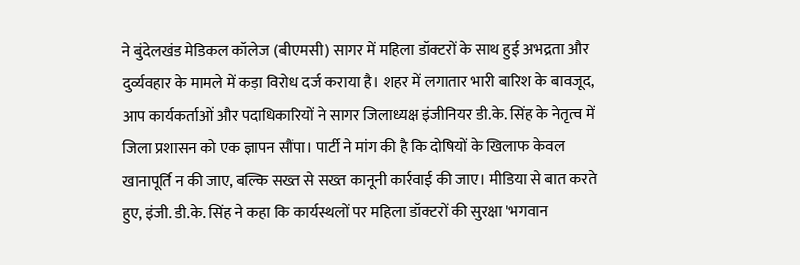ने बुंदेलखंड मेडिकल कॉलेज (बीएमसी) सागर में महिला डॉक्टरों के साथ हुई अभद्रता और दुर्व्यवहार के मामले में कड़ा विरोध दर्ज कराया है। शहर में लगातार भारी बारिश के बावजूद, आप कार्यकर्ताओं और पदाधिकारियों ने सागर जिलाध्यक्ष इंजीनियर डी.के. सिंह के नेतृत्व में जिला प्रशासन को एक ज्ञापन सौंपा। पार्टी ने मांग की है कि दोषियों के खिलाफ केवल खानापूर्ति न की जाए, बल्कि सख्त से सख्त कानूनी कार्रवाई की जाए। मीडिया से बात करते हुए, इंजी. डी.के. सिंह ने कहा कि कार्यस्थलों पर महिला डॉक्टरों की सुरक्षा 'भगवान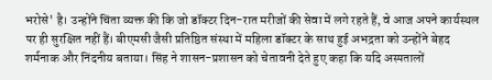भरोसे' है। उन्होंने चिंता व्यक्त की कि जो डॉक्टर दिन-रात मरीजों की सेवा में लगे रहते हैं, वे आज अपने कार्यस्थल पर ही सुरक्षित नहीं हैं। बीएमसी जैसी प्रतिष्ठित संस्था में महिला डॉक्टर के साथ हुई अभद्रता को उन्होंने बेहद शर्मनाक और निंदनीय बताया। सिंह ने शासन-प्रशासन को चेतावनी देते हुए कहा कि यदि अस्पतालों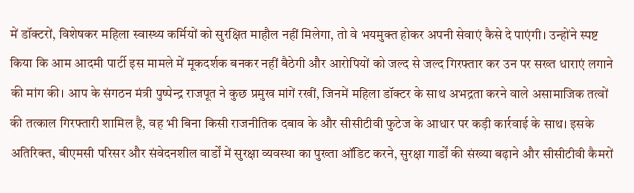में डॉक्टरों, विशेषकर महिला स्वास्थ्य कर्मियों को सुरक्षित माहौल नहीं मिलेगा, तो वे भयमुक्त होकर अपनी सेवाएं कैसे दे पाएंगी। उन्होंने स्पष्ट किया कि आम आदमी पार्टी इस मामले में मूकदर्शक बनकर नहीं बैठेगी और आरोपियों को जल्द से जल्द गिरफ्तार कर उन पर सख्त धाराएं लगाने की मांग की। आप के संगठन मंत्री पुष्पेन्द्र राजपूत ने कुछ प्रमुख मांगें रखीं, जिनमें महिला डॉक्टर के साथ अभद्रता करने वाले असामाजिक तत्वों की तत्काल गिरफ्तारी शामिल है, वह भी बिना किसी राजनीतिक दबाव के और सीसीटीवी फुटेज के आधार पर कड़ी कार्रवाई के साथ। इसके अतिरिक्त, बीएमसी परिसर और संवेदनशील वार्डों में सुरक्षा व्यवस्था का पुख्ता ऑडिट करने, सुरक्षा गार्डों की संख्या बढ़ाने और सीसीटीवी कैमरों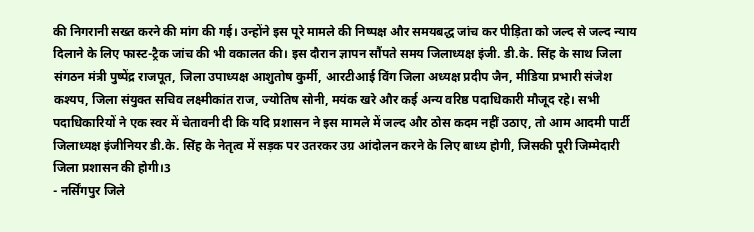की निगरानी सख्त करने की मांग की गई। उन्होंने इस पूरे मामले की निष्पक्ष और समयबद्ध जांच कर पीड़िता को जल्द से जल्द न्याय दिलाने के लिए फास्ट-ट्रैक जांच की भी वकालत की। इस दौरान ज्ञापन सौंपते समय जिलाध्यक्ष इंजी. डी.के. सिंह के साथ जिला संगठन मंत्री पुष्पेंद्र राजपूत, जिला उपाध्यक्ष आशुतोष कुर्मी, आरटीआई विंग जिला अध्यक्ष प्रदीप जैन, मीडिया प्रभारी संजेश कश्यप, जिला संयुक्त सचिव लक्ष्मीकांत राज, ज्योतिष सोनी, मयंक खरे और कई अन्य वरिष्ठ पदाधिकारी मौजूद रहे। सभी पदाधिकारियों ने एक स्वर में चेतावनी दी कि यदि प्रशासन ने इस मामले में जल्द और ठोस कदम नहीं उठाए, तो आम आदमी पार्टी जिलाध्यक्ष इंजीनियर डी.के. सिंह के नेतृत्व में सड़क पर उतरकर उग्र आंदोलन करने के लिए बाध्य होगी, जिसकी पूरी जिम्मेदारी जिला प्रशासन की होगी।3
- नर्सिंगपुर जिले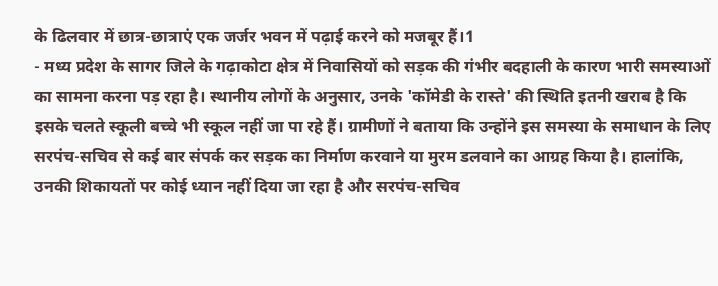के ढिलवार में छात्र-छात्राएं एक जर्जर भवन में पढ़ाई करने को मजबूर हैं।1
- मध्य प्रदेश के सागर जिले के गढ़ाकोटा क्षेत्र में निवासियों को सड़क की गंभीर बदहाली के कारण भारी समस्याओं का सामना करना पड़ रहा है। स्थानीय लोगों के अनुसार, उनके 'कॉमेडी के रास्ते' की स्थिति इतनी खराब है कि इसके चलते स्कूली बच्चे भी स्कूल नहीं जा पा रहे हैं। ग्रामीणों ने बताया कि उन्होंने इस समस्या के समाधान के लिए सरपंच-सचिव से कई बार संपर्क कर सड़क का निर्माण करवाने या मुरम डलवाने का आग्रह किया है। हालांकि, उनकी शिकायतों पर कोई ध्यान नहीं दिया जा रहा है और सरपंच-सचिव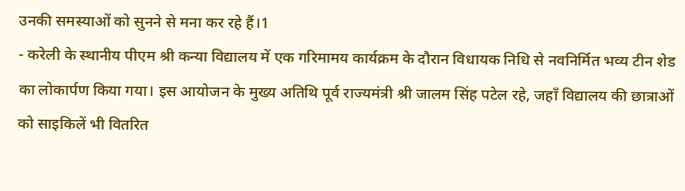उनकी समस्याओं को सुनने से मना कर रहे हैं।1
- करेली के स्थानीय पीएम श्री कन्या विद्यालय में एक गरिमामय कार्यक्रम के दौरान विधायक निधि से नवनिर्मित भव्य टीन शेड का लोकार्पण किया गया। इस आयोजन के मुख्य अतिथि पूर्व राज्यमंत्री श्री जालम सिंह पटेल रहे, जहाँ विद्यालय की छात्राओं को साइकिलें भी वितरित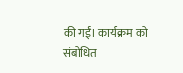की गईं। कार्यक्रम को संबोधित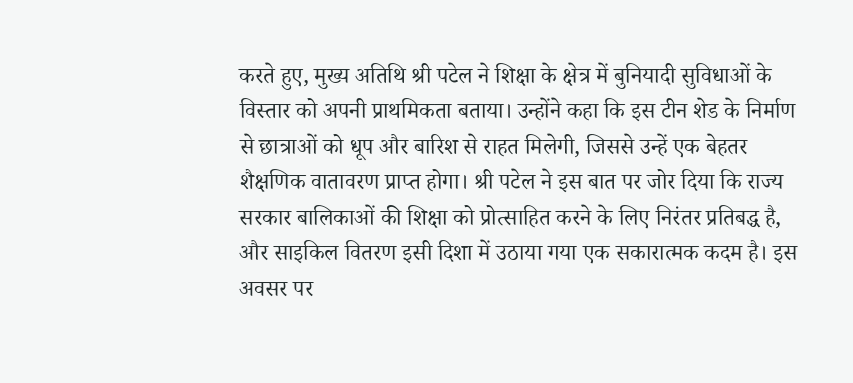करते हुए, मुख्य अतिथि श्री पटेल ने शिक्षा के क्षेत्र में बुनियादी सुविधाओं के विस्तार को अपनी प्राथमिकता बताया। उन्होंने कहा कि इस टीन शेड के निर्माण से छात्राओं को धूप और बारिश से राहत मिलेगी, जिससे उन्हें एक बेहतर शैक्षणिक वातावरण प्राप्त होगा। श्री पटेल ने इस बात पर जोर दिया कि राज्य सरकार बालिकाओं की शिक्षा को प्रोत्साहित करने के लिए निरंतर प्रतिबद्ध है, और साइकिल वितरण इसी दिशा में उठाया गया एक सकारात्मक कदम है। इस अवसर पर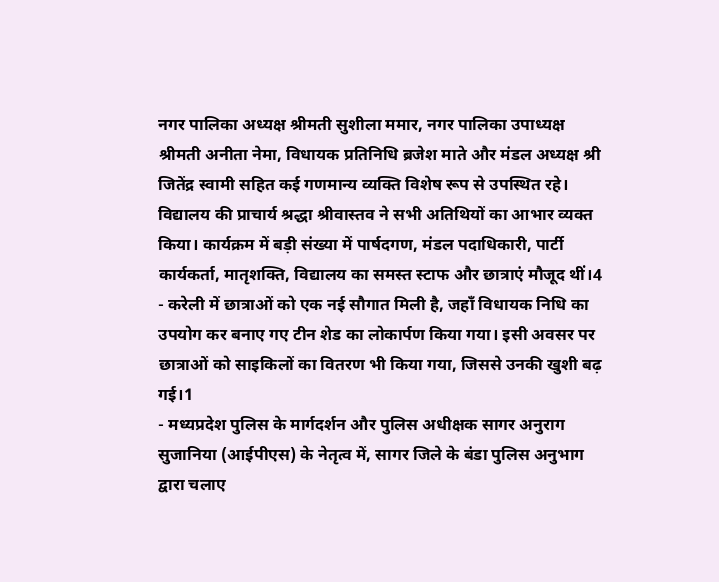नगर पालिका अध्यक्ष श्रीमती सुशीला ममार, नगर पालिका उपाध्यक्ष श्रीमती अनीता नेमा, विधायक प्रतिनिधि ब्रजेश माते और मंडल अध्यक्ष श्री जितेंद्र स्वामी सहित कई गणमान्य व्यक्ति विशेष रूप से उपस्थित रहे। विद्यालय की प्राचार्य श्रद्धा श्रीवास्तव ने सभी अतिथियों का आभार व्यक्त किया। कार्यक्रम में बड़ी संख्या में पार्षदगण, मंडल पदाधिकारी, पार्टी कार्यकर्ता, मातृशक्ति, विद्यालय का समस्त स्टाफ और छात्राएं मौजूद थीं।4
- करेली में छात्राओं को एक नई सौगात मिली है, जहाँ विधायक निधि का उपयोग कर बनाए गए टीन शेड का लोकार्पण किया गया। इसी अवसर पर छात्राओं को साइकिलों का वितरण भी किया गया, जिससे उनकी खुशी बढ़ गई।1
- मध्यप्रदेश पुलिस के मार्गदर्शन और पुलिस अधीक्षक सागर अनुराग सुजानिया (आईपीएस) के नेतृत्व में, सागर जिले के बंडा पुलिस अनुभाग द्वारा चलाए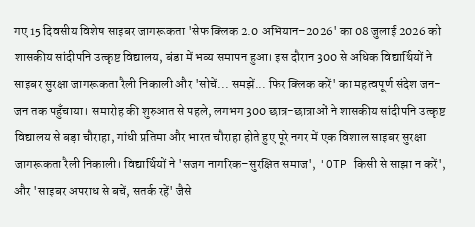गए 15 दिवसीय विशेष साइबर जागरूकता 'सेफ क्लिक 2.0 अभियान–2026' का 08 जुलाई 2026 को शासकीय सांदीपनि उत्कृष्ट विद्यालय, बंडा में भव्य समापन हुआ। इस दौरान 300 से अधिक विद्यार्थियों ने साइबर सुरक्षा जागरूकता रैली निकाली और 'सोचें... समझें... फिर क्लिक करें' का महत्वपूर्ण संदेश जन-जन तक पहुँचाया। समारोह की शुरुआत से पहले, लगभग 300 छात्र-छात्राओं ने शासकीय सांदीपनि उत्कृष्ट विद्यालय से बड़ा चौराहा, गांधी प्रतिमा और भारत चौराहा होते हुए पूरे नगर में एक विशाल साइबर सुरक्षा जागरूकता रैली निकाली। विद्यार्थियों ने 'सजग नागरिक–सुरक्षित समाज', 'OTP किसी से साझा न करें', और 'साइबर अपराध से बचें, सतर्क रहें' जैसे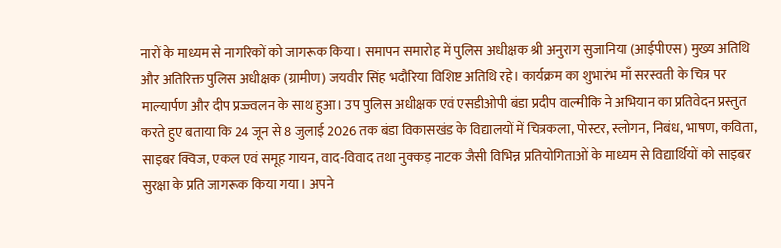नारों के माध्यम से नागरिकों को जागरूक किया। समापन समारोह में पुलिस अधीक्षक श्री अनुराग सुजानिया (आईपीएस) मुख्य अतिथि और अतिरिक्त पुलिस अधीक्षक (ग्रामीण) जयवीर सिंह भदौरिया विशिष्ट अतिथि रहे। कार्यक्रम का शुभारंभ माँ सरस्वती के चित्र पर माल्यार्पण और दीप प्रज्ज्वलन के साथ हुआ। उप पुलिस अधीक्षक एवं एसडीओपी बंडा प्रदीप वाल्मीकि ने अभियान का प्रतिवेदन प्रस्तुत करते हुए बताया कि 24 जून से 8 जुलाई 2026 तक बंडा विकासखंड के विद्यालयों में चित्रकला, पोस्टर, स्लोगन, निबंध, भाषण, कविता, साइबर क्विज, एकल एवं समूह गायन, वाद-विवाद तथा नुक्कड़ नाटक जैसी विभिन्न प्रतियोगिताओं के माध्यम से विद्यार्थियों को साइबर सुरक्षा के प्रति जागरूक किया गया। अपने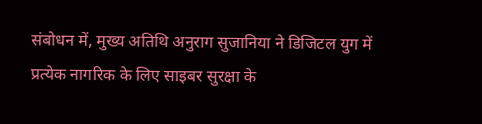संबोधन में, मुख्य अतिथि अनुराग सुजानिया ने डिजिटल युग में प्रत्येक नागरिक के लिए साइबर सुरक्षा के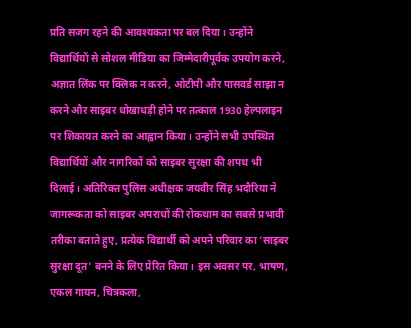प्रति सजग रहने की आवश्यकता पर बल दिया। उन्होंने विद्यार्थियों से सोशल मीडिया का जिम्मेदारीपूर्वक उपयोग करने, अज्ञात लिंक पर क्लिक न करने, ओटीपी और पासवर्ड साझा न करने और साइबर धोखाधड़ी होने पर तत्काल 1930 हेल्पलाइन पर शिकायत करने का आह्वान किया। उन्होंने सभी उपस्थित विद्यार्थियों और नागरिकों को साइबर सुरक्षा की शपथ भी दिलाई। अतिरिक्त पुलिस अधीक्षक जयवीर सिंह भदौरिया ने जागरूकता को साइबर अपराधों की रोकथाम का सबसे प्रभावी तरीका बताते हुए, प्रत्येक विद्यार्थी को अपने परिवार का 'साइबर सुरक्षा दूत' बनने के लिए प्रेरित किया। इस अवसर पर, भाषण, एकल गायन, चित्रकला,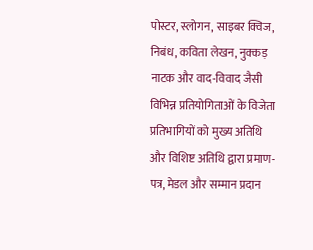पोस्टर, स्लोगन, साइबर क्विज, निबंध, कविता लेखन, नुक्कड़ नाटक और वाद-विवाद जैसी विभिन्न प्रतियोगिताओं के विजेता प्रतिभागियों को मुख्य अतिथि और विशिष्ट अतिथि द्वारा प्रमाण-पत्र, मेडल और सम्मान प्रदान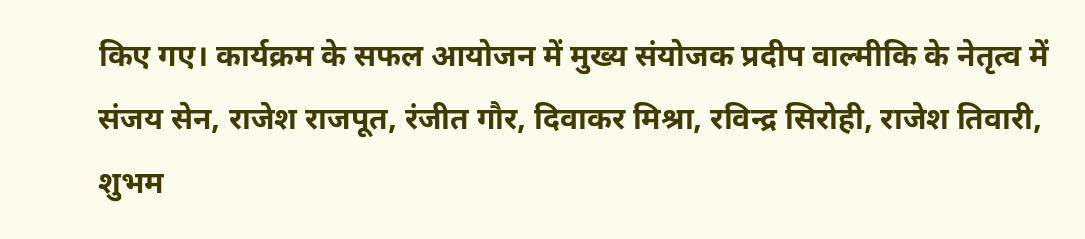किए गए। कार्यक्रम के सफल आयोजन में मुख्य संयोजक प्रदीप वाल्मीकि के नेतृत्व में संजय सेन, राजेश राजपूत, रंजीत गौर, दिवाकर मिश्रा, रविन्द्र सिरोही, राजेश तिवारी, शुभम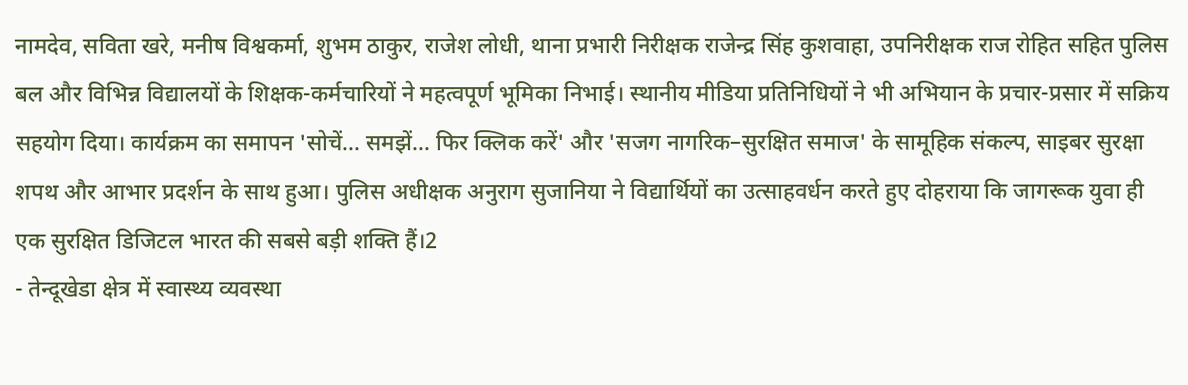नामदेव, सविता खरे, मनीष विश्वकर्मा, शुभम ठाकुर, राजेश लोधी, थाना प्रभारी निरीक्षक राजेन्द्र सिंह कुशवाहा, उपनिरीक्षक राज रोहित सहित पुलिस बल और विभिन्न विद्यालयों के शिक्षक-कर्मचारियों ने महत्वपूर्ण भूमिका निभाई। स्थानीय मीडिया प्रतिनिधियों ने भी अभियान के प्रचार-प्रसार में सक्रिय सहयोग दिया। कार्यक्रम का समापन 'सोचें... समझें... फिर क्लिक करें' और 'सजग नागरिक–सुरक्षित समाज' के सामूहिक संकल्प, साइबर सुरक्षा शपथ और आभार प्रदर्शन के साथ हुआ। पुलिस अधीक्षक अनुराग सुजानिया ने विद्यार्थियों का उत्साहवर्धन करते हुए दोहराया कि जागरूक युवा ही एक सुरक्षित डिजिटल भारत की सबसे बड़ी शक्ति हैं।2
- तेन्दूखेडा क्षेत्र में स्वास्थ्य व्यवस्था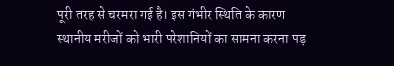पूरी तरह से चरमरा गई है। इस गंभीर स्थिति के कारण स्थानीय मरीजों को भारी परेशानियों का सामना करना पड़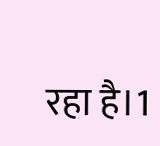रहा है।1